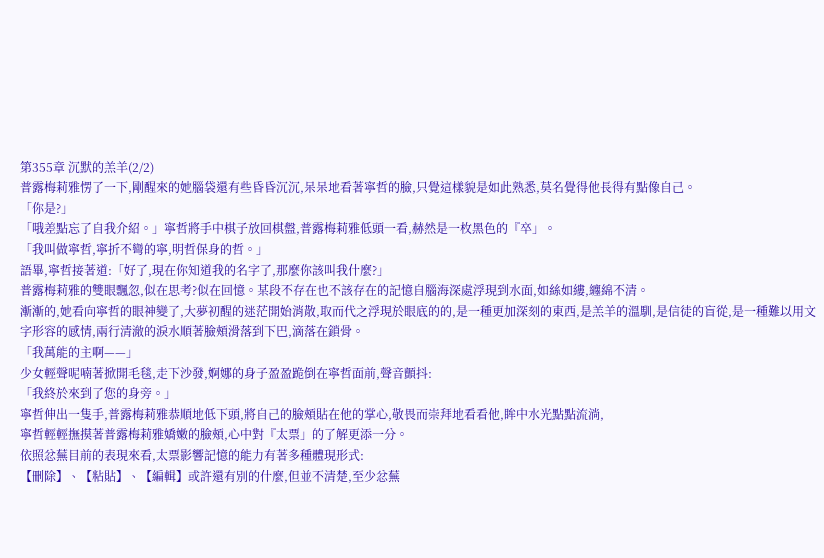第355章 沉默的羔羊(2/2)
普露梅莉雅愣了一下,剛醒來的她腦袋還有些昏昏沉沉,呆呆地看著寧哲的臉,只覺這樣貌是如此熟悉,莫名覺得他長得有點像自己。
「你是?」
「哦差點忘了自我介紹。」寧哲將手中棋子放回棋盤,普露梅莉雅低頭一看,赫然是一枚黑色的『卒」。
「我叫做寧哲,寧折不彎的寧,明哲保身的哲。」
語畢,寧哲接著道:「好了,現在你知道我的名字了,那麼你該叫我什麼?」
普露梅莉雅的雙眼飄忽,似在思考?似在回憶。某段不存在也不該存在的記憶自腦海深處浮現到水面,如絲如縷,纏綿不清。
漸漸的,她看向寧哲的眼神變了,大夢初醒的迷茫開始消散,取而代之浮現於眼底的的,是一種更加深刻的東西,是羔羊的溫馴,是信徒的盲從,是一種難以用文字形容的感情,兩行清澈的淚水順著臉頰滑落到下巴,滴落在鎖骨。
「我萬能的主啊——」
少女輕聲呢喃著掀開毛毯,走下沙發,婀娜的身子盈盈跪倒在寧哲面前,聲音顫抖:
「我終於來到了您的身旁。」
寧哲伸出一隻手,普露梅莉雅恭順地低下頭,將自己的臉頰貼在他的掌心,敬畏而崇拜地看看他,眸中水光點點流淌,
寧哲輕輕撫摸著普露梅莉雅嬌嫩的臉頰,心中對『太票」的了解更添一分。
依照忿蕪目前的表現來看,太票影響記憶的能力有著多種體現形式:
【刪除】、【粘貼】、【編輯】或許還有別的什麼,但並不清楚,至少忿蕪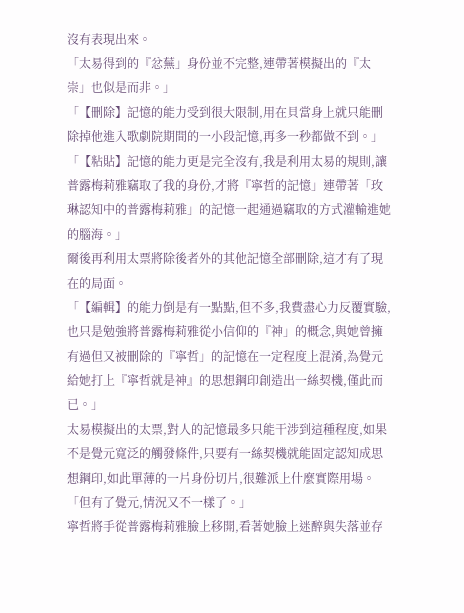沒有表現出來。
「太易得到的『忿蕪」身份並不完整,連帶著模擬出的『太崇」也似是而非。」
「【刪除】記憶的能力受到很大限制,用在貝當身上就只能刪除掉他進入歌劇院期間的一小段記憶,再多一秒都做不到。」
「【粘貼】記憶的能力更是完全沒有,我是利用太易的規則,讓普露梅莉雅竊取了我的身份,才將『寧哲的記憶」連帶著「玫琳認知中的普露梅莉雅」的記憶一起通過竊取的方式灌輸進她的腦海。」
爾後再利用太票將除後者外的其他記憶全部刪除,這才有了現在的局面。
「【編輯】的能力倒是有一點點,但不多,我費盡心力反覆實驗,也只是勉強將普露梅莉雅從小信仰的『神」的概念,與她曾擁有過但又被刪除的『寧哲」的記憶在一定程度上混淆,為覺元給她打上『寧哲就是神』的思想鋼印創造出一絲契機,僅此而已。」
太易模擬出的太票,對人的記憶最多只能干涉到這種程度,如果不是覺元寬泛的觸發條件,只要有一絲契機就能固定認知成思想鋼印,如此單薄的一片身份切片,很難派上什麼實際用場。
「但有了覺元,情況又不一樣了。」
寧哲將手從普露梅莉雅臉上移開,看著她臉上迷醉與失落並存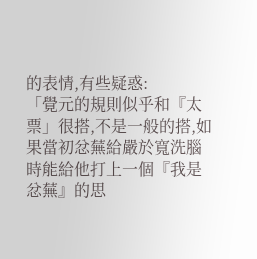的表情,有些疑惑:
「覺元的規則似乎和『太票」很搭,不是一般的搭,如果當初忿蕪給嚴於寬洗腦時能給他打上一個『我是忿蕪』的思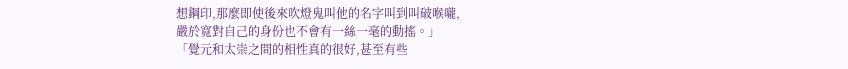想鋼印,那麼即使後來吹燈鬼叫他的名字叫到叫破喉嚨,
嚴於寬對自己的身份也不會有一絲一毫的動搖。」
「覺元和太崇之間的相性真的很好,甚至有些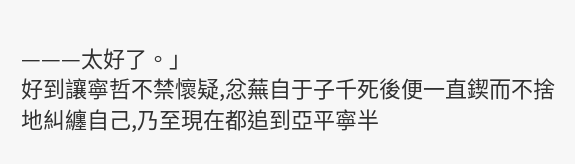———太好了。」
好到讓寧哲不禁懷疑,忿蕪自于子千死後便一直鍥而不捨地糾纏自己,乃至現在都追到亞平寧半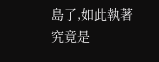島了,如此執著究竟是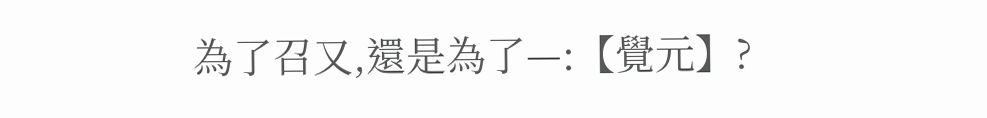為了召又,還是為了—:【覺元】?